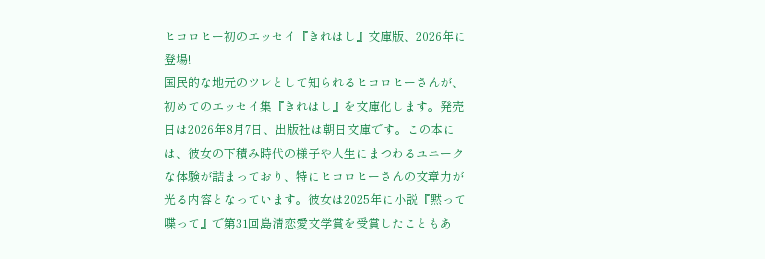ヒコロヒー初のエッセイ『きれはし』文庫版、2026年に登場!
国民的な地元のツレとして知られるヒコロヒーさんが、初めてのエッセイ集『きれはし』を文庫化します。発売日は2026年8月7日、出版社は朝日文庫です。この本には、彼女の下積み時代の様子や人生にまつわるユニークな体験が詰まっており、特にヒコロヒーさんの文章力が光る内容となっています。彼女は2025年に小説『黙って喋って』で第31回島清恋愛文学賞を受賞したこともあ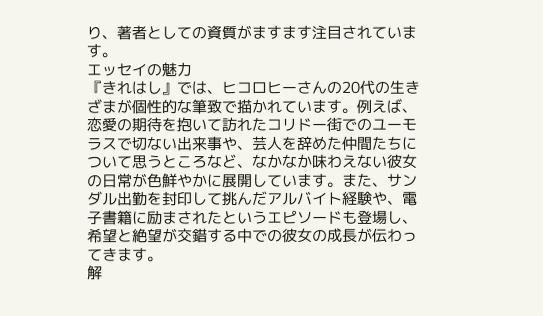り、著者としての資質がますます注目されています。
エッセイの魅力
『きれはし』では、ヒコロヒーさんの20代の生きざまが個性的な筆致で描かれています。例えば、恋愛の期待を抱いて訪れたコリドー街でのユーモラスで切ない出来事や、芸人を辞めた仲間たちについて思うところなど、なかなか味わえない彼女の日常が色鮮やかに展開しています。また、サンダル出勤を封印して挑んだアルバイト経験や、電子書籍に励まされたというエピソードも登場し、希望と絶望が交錯する中での彼女の成長が伝わってきます。
解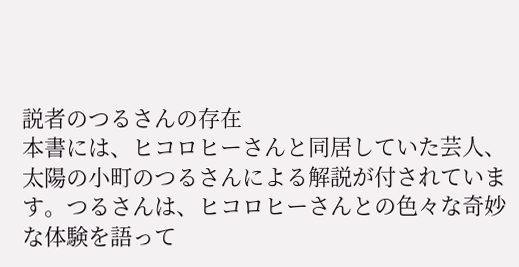説者のつるさんの存在
本書には、ヒコロヒーさんと同居していた芸人、太陽の小町のつるさんによる解説が付されています。つるさんは、ヒコロヒーさんとの色々な奇妙な体験を語って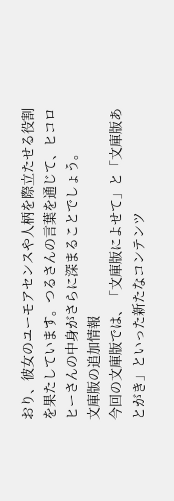おり、彼女のユーモアセンスや人柄を際立たせる役割を果たしています。つるさんの言葉を通じて、ヒコロヒーさんの中身がさらに深まることでしょう。
文庫版の追加情報
今回の文庫版では、「文庫版によせて」と「文庫版あとがき」といった新たなコンテンツ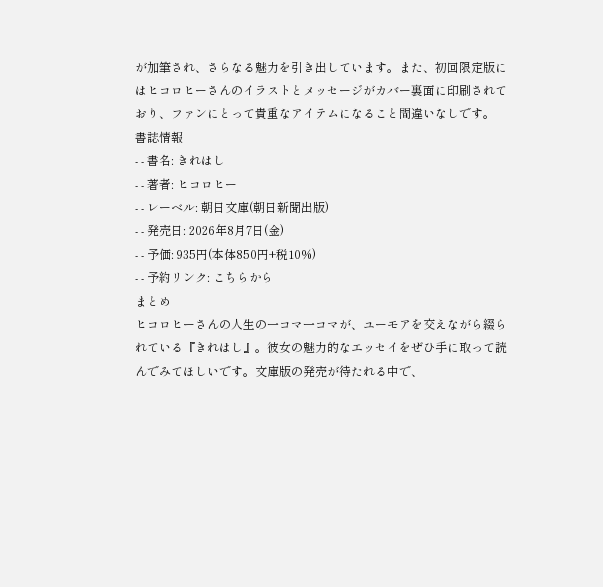が加筆され、さらなる魅力を引き出しています。また、初回限定版にはヒコロヒーさんのイラストとメッセージがカバー裏面に印刷されており、ファンにとって貴重なアイテムになること間違いなしです。
書誌情報
- - 書名: きれはし
- - 著者: ヒコロヒー
- - レーベル: 朝日文庫(朝日新聞出版)
- - 発売日: 2026年8月7日(金)
- - 予価: 935円(本体850円+税10%)
- - 予約リンク: こちらから
まとめ
ヒコロヒーさんの人生の一コマ一コマが、ユーモアを交えながら綴られている『きれはし』。彼女の魅力的なエッセイをぜひ手に取って読んでみてほしいです。文庫版の発売が待たれる中で、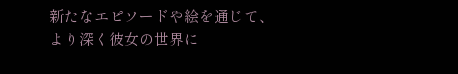新たなエピソードや絵を通じて、より深く彼女の世界に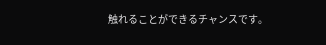触れることができるチャンスです。